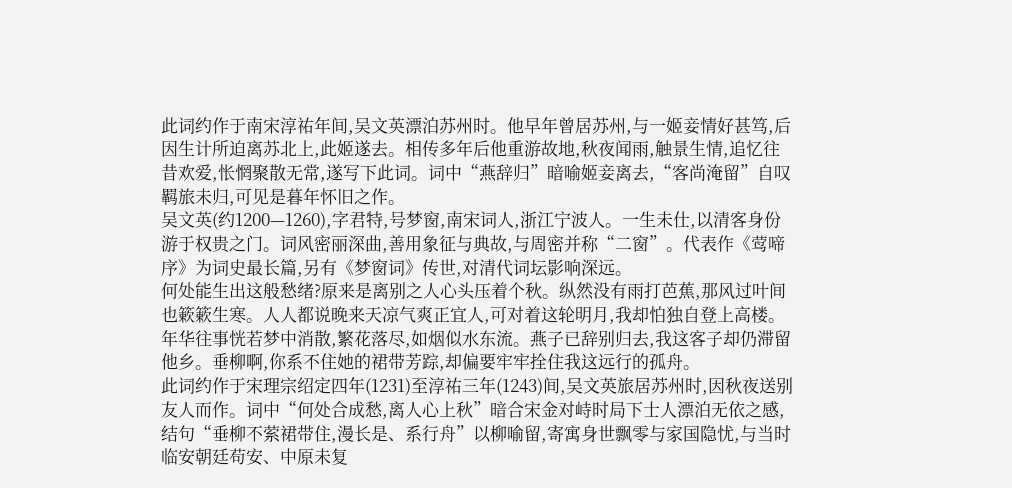此词约作于南宋淳祐年间,吴文英漂泊苏州时。他早年曾居苏州,与一姬妾情好甚笃,后因生计所迫离苏北上,此姬遂去。相传多年后他重游故地,秋夜闻雨,触景生情,追忆往昔欢爱,怅惘聚散无常,遂写下此词。词中“燕辞归”暗喻姬妾离去,“客尚淹留”自叹羁旅未归,可见是暮年怀旧之作。
吴文英(约1200—1260),字君特,号梦窗,南宋词人,浙江宁波人。一生未仕,以清客身份游于权贵之门。词风密丽深曲,善用象征与典故,与周密并称“二窗”。代表作《莺啼序》为词史最长篇,另有《梦窗词》传世,对清代词坛影响深远。
何处能生出这般愁绪?原来是离别之人心头压着个秋。纵然没有雨打芭蕉,那风过叶间也簌簌生寒。人人都说晚来天凉气爽正宜人,可对着这轮明月,我却怕独自登上高楼。年华往事恍若梦中消散,繁花落尽,如烟似水东流。燕子已辞别归去,我这客子却仍滞留他乡。垂柳啊,你系不住她的裙带芳踪,却偏要牢牢拴住我这远行的孤舟。
此词约作于宋理宗绍定四年(1231)至淳祐三年(1243)间,吴文英旅居苏州时,因秋夜送别友人而作。词中“何处合成愁,离人心上秋”暗合宋金对峙时局下士人漂泊无依之感,结句“垂柳不萦裙带住,漫长是、系行舟”以柳喻留,寄寓身世飘零与家国隐忧,与当时临安朝廷苟安、中原未复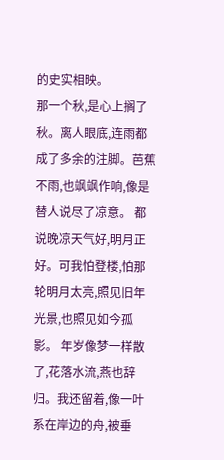的史实相映。
那一个秋,是心上搁了秋。离人眼底,连雨都成了多余的注脚。芭蕉不雨,也飒飒作响,像是替人说尽了凉意。 都说晚凉天气好,明月正好。可我怕登楼,怕那轮明月太亮,照见旧年光景,也照见如今孤影。 年岁像梦一样散了,花落水流,燕也辞归。我还留着,像一叶系在岸边的舟,被垂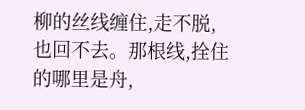柳的丝线缠住,走不脱,也回不去。那根线,拴住的哪里是舟,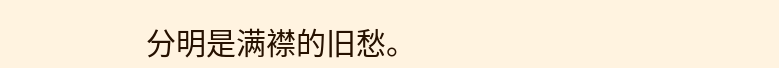分明是满襟的旧愁。